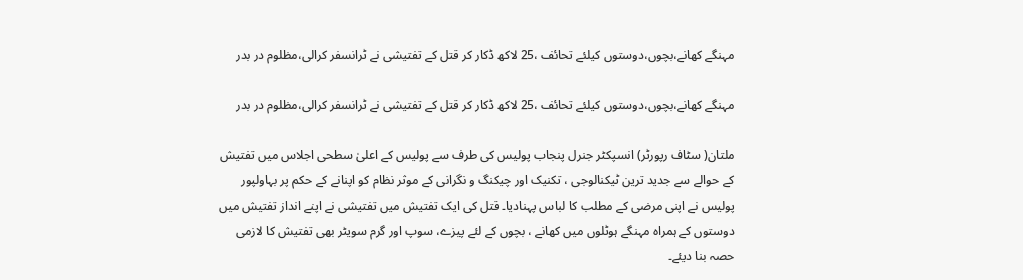مہنگے کھانے،بچوں،دوستوں کیلئے تحائف ،25 لاکھ ڈکار کر قتل کے تفتیشی نے ٹرانسفر کرالی،مظلوم در بدر

مہنگے کھانے،بچوں،دوستوں کیلئے تحائف ،25 لاکھ ڈکار کر قتل کے تفتیشی نے ٹرانسفر کرالی،مظلوم در بدر

ملتان( سٹاف رپورٹر) انسپکٹر جنرل پنجاب پولیس کی طرف سے پولیس کے اعلیٰ سطحی اجلاس میں تفتیش کے حوالے سے جدید ترین ٹیکنالوجی ، تکنیک اور چیکنگ و نگرانی کے موثر نظام کو اپنانے کے حکم پر بہاولپور پولیس نے اپنی مرضی کے مطلب کا لباس پہنادیا۔ قتل کی ایک تفتیش میں تفتیشی نے اپنے انداز تفتیش میں دوستوں کے ہمراہ مہنگے ہوٹلوں میں کھانے ، بچوں کے لئے پیزے، سوپ اور گرم سویٹر بھی تفتیش کا لازمی حصہ بنا دیئے۔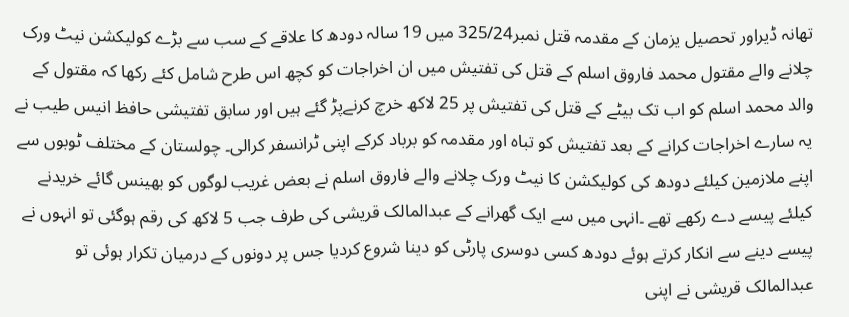تھانہ ڈیراور تحصیل یزمان کے مقدمہ قتل نمبر325/24 میں 19 سالہ دودھ کا علاقے کے سب سے بڑے کولیکشن نیٹ ورک چلانے والے مقتول محمد فاروق اسلم کے قتل کی تفتیش میں ان اخراجات کو کچھ اس طرح شامل کئے رکھا کہ مقتول کے والد محمد اسلم کو اب تک بیٹے کے قتل کی تفتیش پر 25 لاکھ خرچ کرنےپڑ گئے ہیں اور سابق تفتیشی حافظ انیس طیب نے یہ سارے اخراجات کرانے کے بعد تفتیش کو تباہ اور مقدمہ کو برباد کرکے اپنی ٹرانسفر کرالی۔ چولستان کے مختلف ٹوبوں سے اپنے ملازمین کیلئے دودھ کی کولیکشن کا نیٹ ورک چلانے والے فاروق اسلم نے بعض غریب لوگوں کو بھینس گائے خریدنے کیلئے پیسے دے رکھے تھے ۔انہی میں سے ایک گھرانے کے عبدالمالک قریشی کی طرف جب 5 لاکھ کی رقم ہوگئی تو انہوں نے پیسے دینے سے انکار کرتے ہوئے دودھ کسی دوسری پارٹی کو دینا شروع کردیا جس پر دونوں کے درمیان تکرار ہوئی تو عبدالمالک قریشی نے اپنی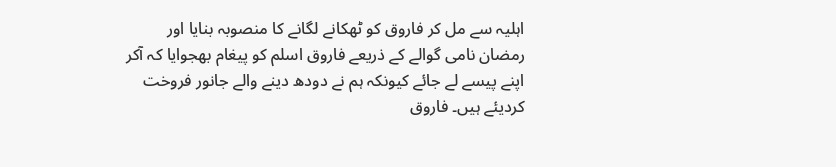اہلیہ سے مل کر فاروق کو ٹھکانے لگانے کا منصوبہ بنایا اور رمضان نامی گوالے کے ذریعے فاروق اسلم کو پیغام بھجوایا کہ آکر اپنے پیسے لے جائے کیونکہ ہم نے دودھ دینے والے جانور فروخت کردیئے ہیں۔ فاروق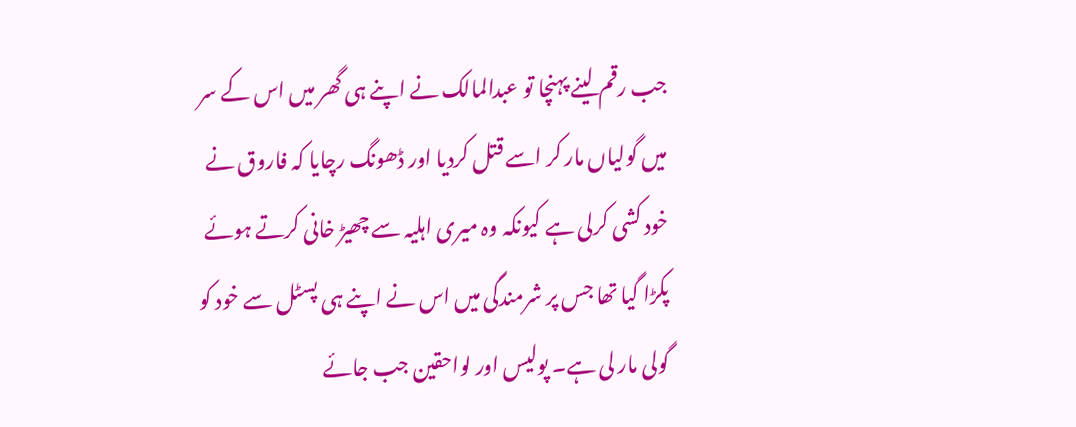جب رقم لینے پہنچا تو عبدالمالک نے اپنے ہی گھر میں اس کے سر میں گولیاں مار کر اسے قتل کردیا اور ڈھونگ رچایا کہ فاروق نے خود کشی کرلی ہے کیونکہ وہ میری اہلیہ سے چھیڑ خانی کرتے ہوئے پکڑا گیا تھا جس پر شرمندگی میں اس نے اپنے ہی پسٹل سے خود کو گولی مار لی ہے۔ پولیس اور لواحقین جب جائے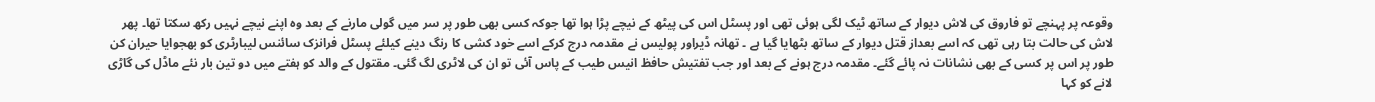وقوعہ پر پہنچے تو فاروق کی لاش دیوار کے ساتھ ٹیک لگی ہوئی تھی اور پسٹل اس کی پیٹھ کے نیچے پڑا ہوا تھا جوکہ کسی بھی طور پر سر میں گولی مارنے کے بعد وہ اپنے نیچے نہیں رکھ سکتا تھا۔ پھر لاش کی حالت بتا رہی تھی کہ اسے بعداز قتل دیوار کے ساتھ بٹھایا گیا ہے ۔ تھانہ ڈیراور پولیس نے مقدمہ درج کرکے اسے خود کشی کا رنگ دینے کیلئے پسٹل فرانزک سائنس لیبارٹری کو بھجوایا حیران کن طور پر اس پر کسی کے بھی نشانات نہ پائے گئے۔ مقدمہ درج ہونے کے بعد اور جب تفتیش حافظ انیس طیب کے پاس آئی تو ان کی لاٹری لگ گئی۔ مقتول کے والد کو ہفتے میں دو تین بار نئے ماڈل کی گاڑی لانے کو کہا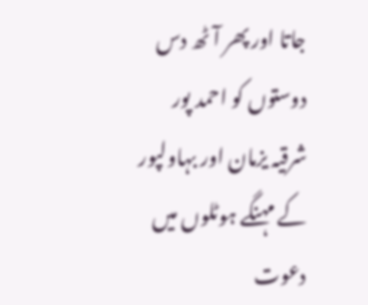جاتا اور پھر آٹھ دس دوستوں کو احمد پور شرقیہ یزمان اور بہاولپور کے مہنگے ہوٹلوں میں دعوت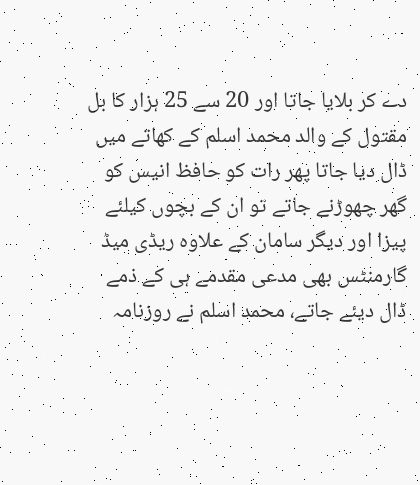دے کر بلایا جاتا اور 20 سے 25 ہزار کا بل مقتول کے والد محمد اسلم کے کھاتے میں ڈال دیا جاتا پھر رات کو حافظ انیس کو گھر چھوڑنے جاتے تو ان کے بچوں کیلئے پیزا اور دیگر سامان کے علاوہ ریڈی میڈ گارمنٹس بھی مدعی مقدمے ہی کے ذمے ڈال دیئے جاتے، محمد اسلم نے روزنامہ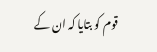قوم کو بتایا کہ ان کے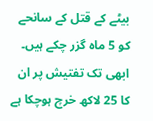بیٹے کے قتل کے سانحے کو 5 ماہ گزر چکے ہیں۔ ابھی تک تفتیش پر ان کا 25 لاکھ خرچ ہوچکا ہے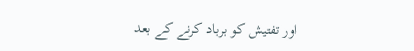اور تفتیش کو برباد کرنے کے بعد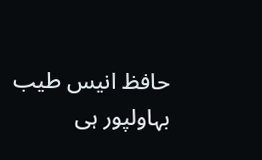حافظ انیس طیب بہاولپور ہی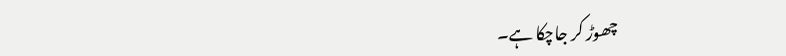چھوڑ کر جاچکا ہے۔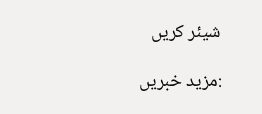شیئر کریں

:مزید خبریں